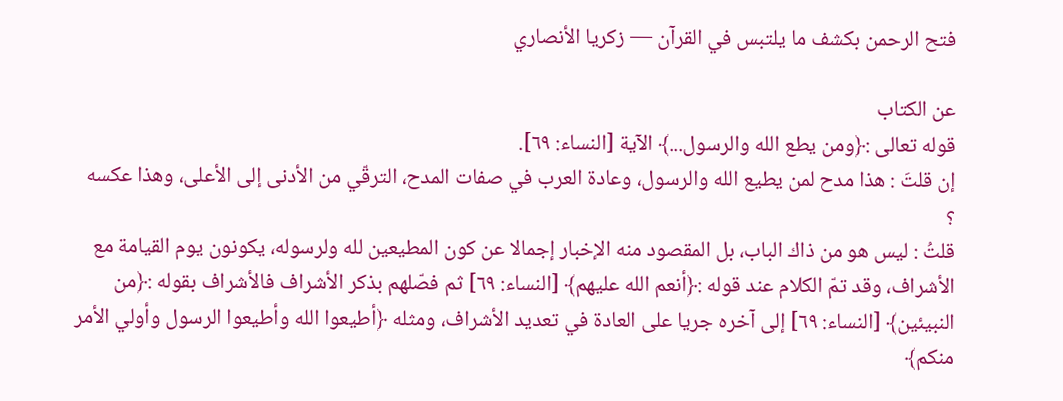فتح الرحمن بكشف ما يلتبس في القرآن — زكريا الأنصاري

عن الكتاب
قوله تعالى :﴿ومن يطع الله والرسول...﴾ الآية [النساء: ٦٩].
إن قلتَ : هذا مدح لمن يطيع الله والرسول، وعادة العرب في صفات المدح، الترقّي من الأدنى إلى الأعلى، وهذا عكسه ؟
قلتُ : ليس هو من ذاك الباب، بل المقصود منه الإخبار إجمالا عن كون المطيعين لله ولرسوله، يكونون يوم القيامة مع الأشراف، وقد تمّ الكلام عند قوله :﴿أنعم الله عليهم﴾ [النساء: ٦٩] ثم فصّلهم بذكر الأشراف فالأشراف بقوله :﴿من النبيئين﴾ [النساء: ٦٩] إلى آخره جريا على العادة في تعديد الأشراف، ومثله ﴿أطيعوا الله وأطيعوا الرسول وأولي الأمر منكم﴾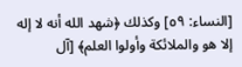[النساء: ٥٩] وكذلك ﴿شهد الله أنه لا إله إلا هو والملائكة وأولوا العلم﴾ [آل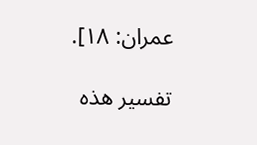عمران: ١٨].

تفسير هذه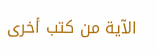الآية من كتب أخرى